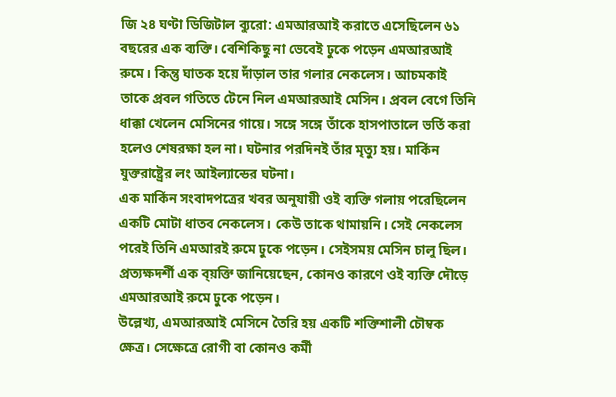জি ২৪ ঘণ্টা ডিজিটাল ব্যুরো: এমআরআই করাতে এসেছিলেন ৬১ বছরের এক ব্যক্তি। বেশিকিছু না ভেবেই ঢুকে পড়েন এমআরআই রুমে। কিন্তু ঘাতক হয়ে দাঁড়াল তার গলার নেকলেস। আচমকাই তাকে প্রবল গতিতে টেনে নিল এমআরআই মেসিন। প্রবল বেগে তিনি ধাক্কা খেলেন মেসিনের গায়ে। সঙ্গে সঙ্গে তাঁকে হাসপাতালে ভর্তি করা হলেও শেষরক্ষা হল না। ঘটনার পরদিনই তাঁর মৃত্যু হয়। মার্কিন যুক্তরাষ্ট্রের লং আইল্যান্ডের ঘটনা।
এক মার্কিন সংবাদপত্রের খবর অনুযায়ী ওই ব্যক্তি গলায় পরেছিলেন একটি মোটা ধাতব নেকলেস। কেউ তাকে থামায়নি। সেই নেকলেস পরেই তিনি এমআরই রুমে ঢুকে পড়েন। সেইসময় মেসিন চালু ছিল। প্রত্যক্ষদর্শী এক ব্য়ক্তি জানিয়েছেন, কোনও কারণে ওই ব্যক্তি দৌড়ে এমআরআই রুমে ঢুকে পড়েন।
উল্লেখ্য, এমআরআই মেসিনে তৈরি হয় একটি শক্তিশালী চৌম্বক ক্ষেত্র। সেক্ষেত্রে রোগী বা কোনও কর্মী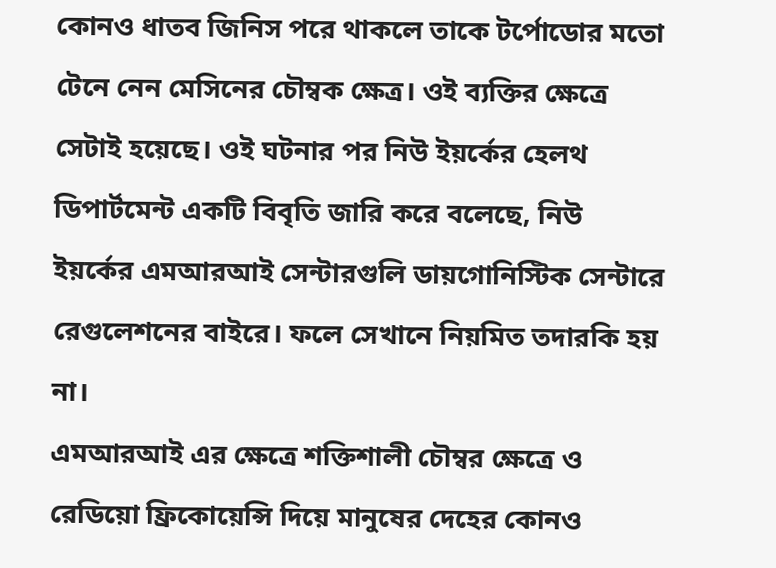কোনও ধাতব জিনিস পরে থাকলে তাকে টর্পোডোর মতো টেনে নেন মেসিনের চৌম্বক ক্ষেত্র। ওই ব্যক্তির ক্ষেত্রে সেটাই হয়েছে। ওই ঘটনার পর নিউ ইয়র্কের হেলথ ডিপার্টমেন্ট একটি বিবৃতি জারি করে বলেছে, নিউ ইয়র্কের এমআরআই সেন্টারগুলি ডায়গোনিস্টিক সেন্টারে রেগুলেশনের বাইরে। ফলে সেখানে নিয়মিত তদারকি হয় না।
এমআরআই এর ক্ষেত্রে শক্তিশালী চৌম্বর ক্ষেত্রে ও রেডিয়ো ফ্রিকোয়েন্সি দিয়ে মানুষের দেহের কোনও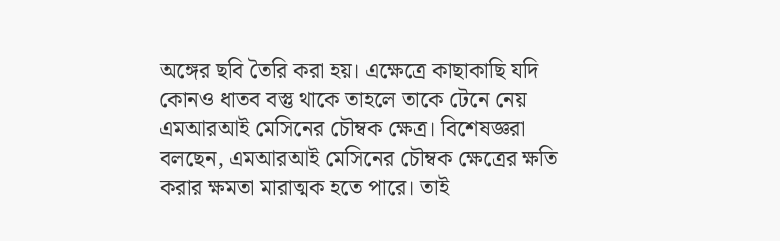অঙ্গের ছবি তৈরি করা হয়। এক্ষেত্রে কাছাকাছি যদি কোনও ধাতব বস্তু থাকে তাহলে তাকে টেনে নেয় এমআরআই মেসিনের চৌম্বক ক্ষেত্র। বিশেষজ্ঞরা বলছেন, এমআরআই মেসিনের চৌম্বক ক্ষেত্রের ক্ষতি করার ক্ষমতা মারাত্মক হতে পারে। তাই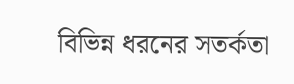বিভিন্ন ধরনের সতর্কতা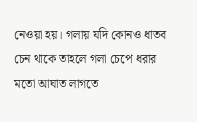নেওয়া হয়। গলায় যদি কোনও ধাতব চেন থাকে তাহলে গলা চেপে ধরার মতো আঘাত লাগতে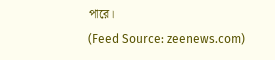পারে।
(Feed Source: zeenews.com)